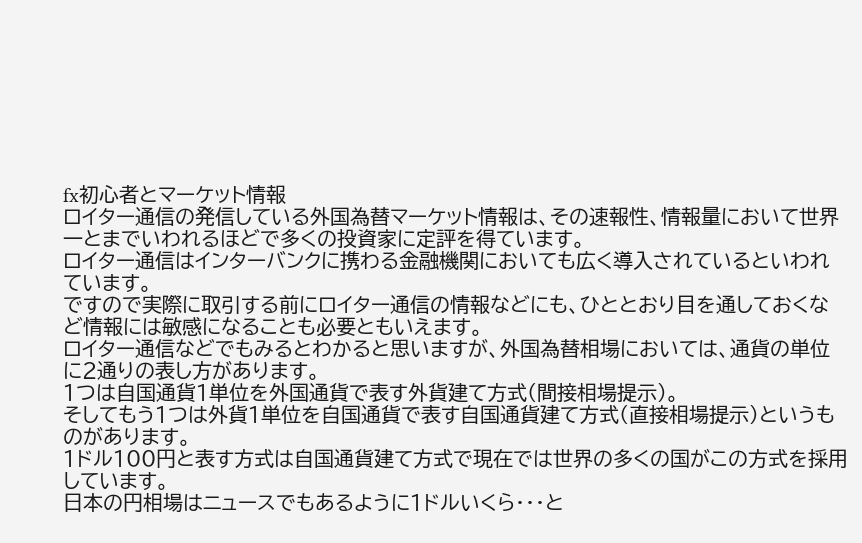fx初心者とマーケット情報
ロイター通信の発信している外国為替マーケット情報は、その速報性、情報量において世界一とまでいわれるほどで多くの投資家に定評を得ています。
ロイター通信はインターバンクに携わる金融機関においても広く導入されているといわれています。
ですので実際に取引する前にロイター通信の情報などにも、ひととおり目を通しておくなど情報には敏感になることも必要ともいえます。
ロイター通信などでもみるとわかると思いますが、外国為替相場においては、通貨の単位に2通りの表し方があります。
1つは自国通貨1単位を外国通貨で表す外貨建て方式(間接相場提示)。
そしてもう1つは外貨1単位を自国通貨で表す自国通貨建て方式(直接相場提示)というものがあります。
1ドル100円と表す方式は自国通貨建て方式で現在では世界の多くの国がこの方式を採用しています。
日本の円相場はニュースでもあるように1ドルいくら・・・と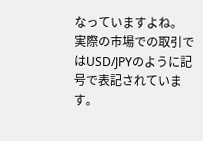なっていますよね。
実際の市場での取引ではUSD/JPYのように記号で表記されています。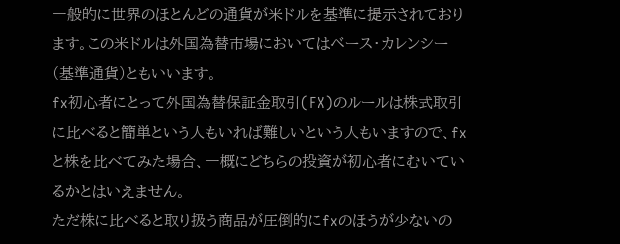一般的に世界のほとんどの通貨が米ドルを基準に提示されております。この米ドルは外国為替市場においてはベース・カレンシー(基準通貨)ともいいます。
fx初心者にとって外国為替保証金取引(FX)のルールは株式取引に比べると簡単という人もいれば難しいという人もいますので、fxと株を比べてみた場合、一概にどちらの投資が初心者にむいているかとはいえません。
ただ株に比べると取り扱う商品が圧倒的にfxのほうが少ないの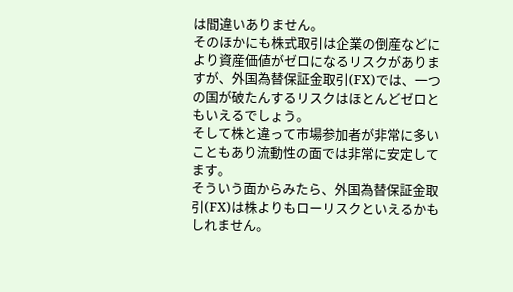は間違いありません。
そのほかにも株式取引は企業の倒産などにより資産価値がゼロになるリスクがありますが、外国為替保証金取引(FX)では、一つの国が破たんするリスクはほとんどゼロともいえるでしょう。
そして株と違って市場参加者が非常に多いこともあり流動性の面では非常に安定してます。
そういう面からみたら、外国為替保証金取引(FX)は株よりもローリスクといえるかもしれません。